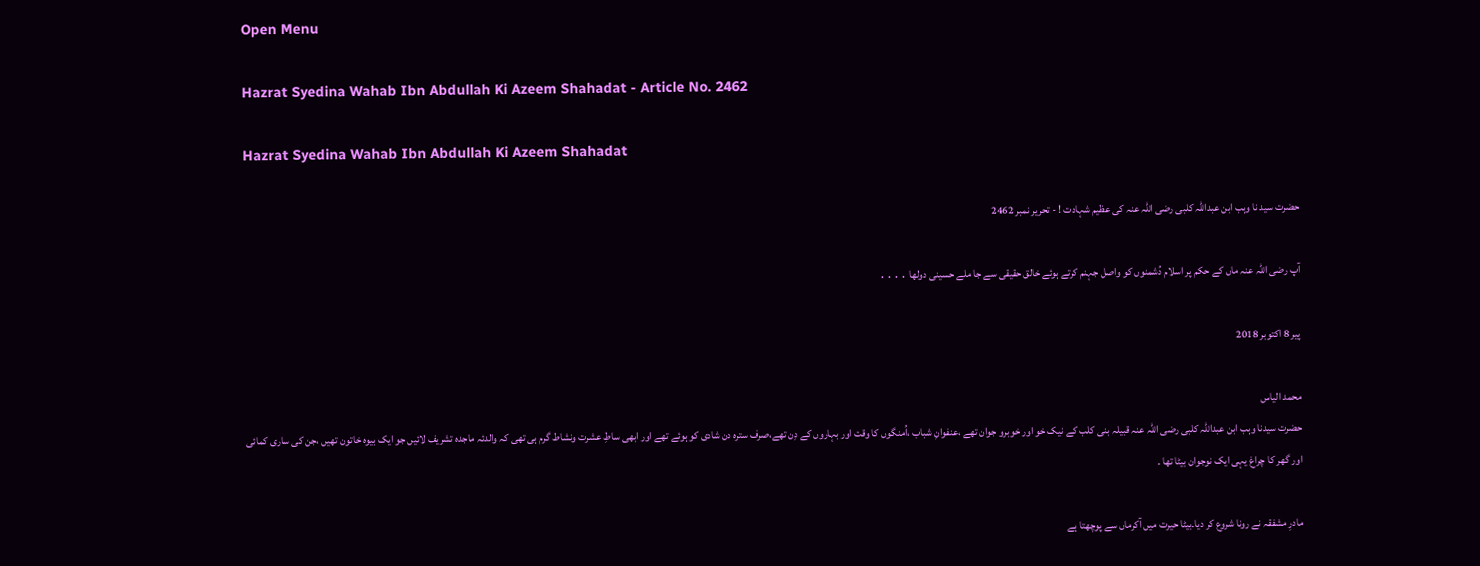Open Menu

Hazrat Syedina Wahab Ibn Abdullah Ki Azeem Shahadat - Article No. 2462

Hazrat Syedina Wahab Ibn Abdullah Ki Azeem Shahadat

حضرت سید نا وہب ابن عبداللہ کلبی رضی اللہ عنہ کی عظیم شہادت ! - تحریر نمبر 2462

آپ رضی اللہ عنہ ماں کے حکم پر اسلام دُشمنوں کو واصل جہنم کرتے ہوئے خالق حقیقی سے جا ملے حسینی دولھا ․․․․

پیر 8 اکتوبر 2018

محمد الیاس
حضرت سیدنا وہب ابن عبداللہ کلبی رضی اللہ عنہ قبیلہ بنی کلب کے نیک خو اور خوبرو جوان تھے ،عنفوانِ شباب ،اُمنگوں کا وقت اور بہاروں کے دِن تھے،صرف سترہ دن شادی کو ہوئے تھے اور ابھی ساطِ عشرت ونشاط گرم ہی تھی کہ والدئہ ماجدہ تشریف لائیں جو ایک بیوہ خاتون تھیں ،جن کی ساری کمائی اور گھر کا چراغ یہی ایک نوجوان بیٹا تھا ۔

مادرِ مشفقہ نے رونا شروع کر دیا۔بیٹا حیرت میں آکرماں سے پوچھتا ہے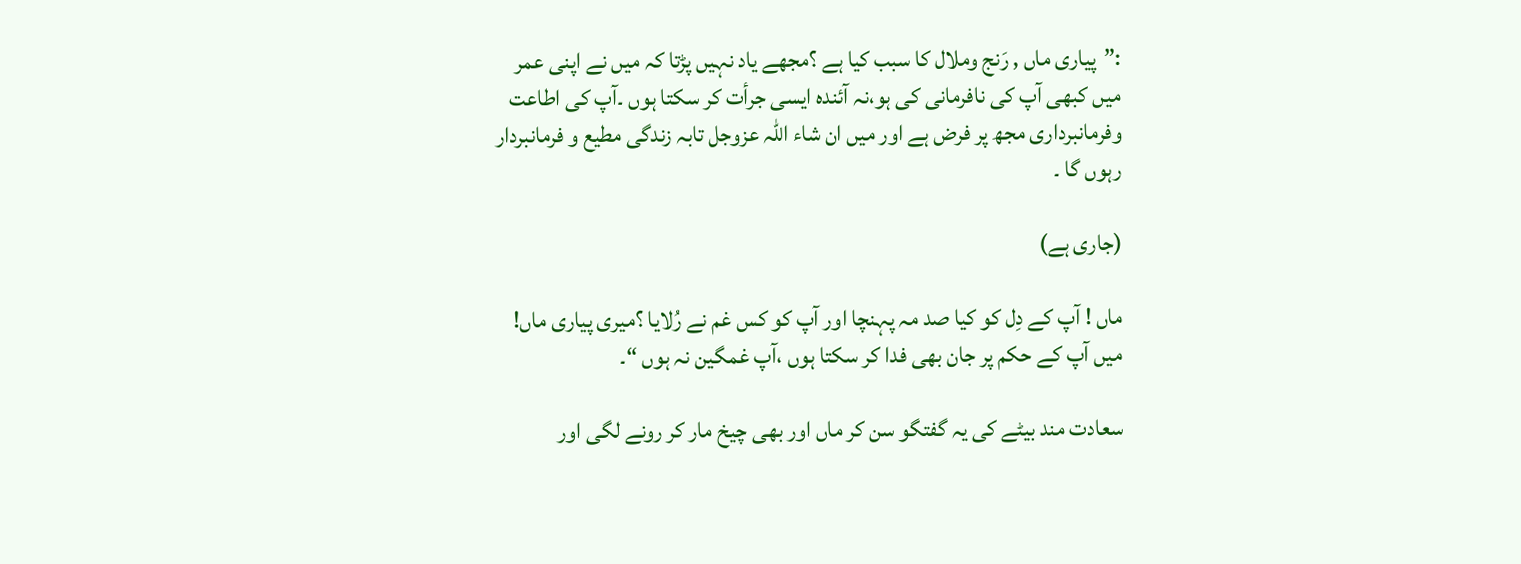:”پیاری ماں , رَنج وملال کا سبب کیا ہے ؟مجھے یاد نہیں پڑتا کہ میں نے اپنی عمر میں کبھی آپ کی نافرمانی کی ہو،نہ آئندہ ایسی جرأت کر سکتا ہوں ۔آپ کی اطاعت وفرمانبرداری مجھ پر فرض ہے اور میں ان شاء اللہ عزوجل تابہ زندگی مطیع و فرمانبردار رہوں گا ۔

(جاری ہے)

ماں ! آپ کے دِل کو کیا صد مہ پہنچا اور آپ کو کس غم نے رُلایا ؟میری پیاری ماں! میں آپ کے حکم پر جان بھی فدا کر سکتا ہوں ،آپ غمگین نہ ہوں “۔

سعادت مند بیٹے کی یہ گفتگو سن کر ماں اور بھی چیخ مار کر رونے لگی اور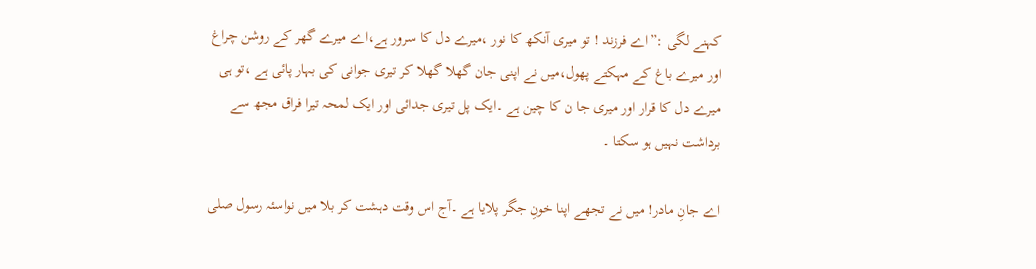کہنے لگی :”اے فرزند ! تو میری آنکھ کا نور ،میرے دل کا سرور ہے،اے میرے گھر کے روشن چراغ اور میرے باغ کے مہکتے پھول،میں نے اپنی جان گھلا گھلا کر تیری جوانی کی بہار پائی ہے ،تو ہی میرے دل کا قرار اور میری جا ن کا چین ہے ۔ایک پل تیری جدائی اور ایک لمحہ تیرا فراق مجھ سے برداشت نہیں ہو سکتا ۔

اے جانِ مادر! میں نے تجھے اپنا خونِ جگر پلایا ہے ۔آج اس وقت دہشت کر بلا میں نواسئہ رسول صلی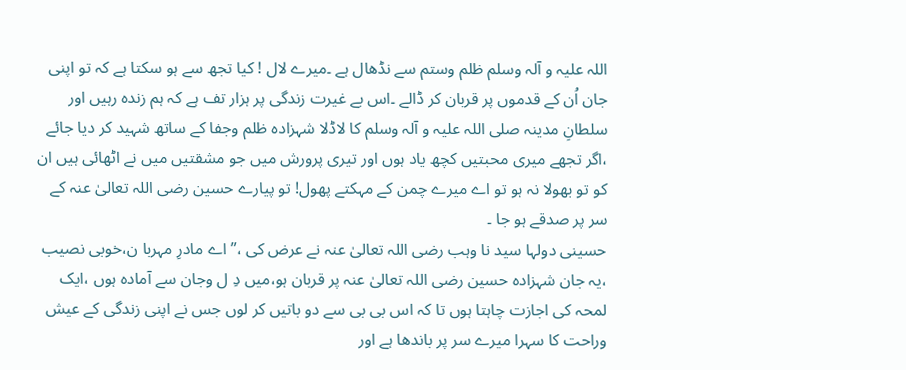اللہ علیہ و آلہ وسلم ظلم وستم سے نڈھال ہے ۔میرے لال ! کیا تجھ سے ہو سکتا ہے کہ تو اپنی جان اُن کے قدموں پر قربان کر ڈالے ۔اس بے غیرت زندگی پر ہزار تف ہے کہ ہم زندہ رہیں اور سلطانِ مدینہ صلی اللہ علیہ و آلہ وسلم کا لاڈلا شہزادہ ظلم وجفا کے ساتھ شہید کر دیا جائے ،اگر تجھے میری محبتیں کچھ یاد ہوں اور تیری پرورش میں جو مشقتیں میں نے اٹھائی ہیں ان کو تو بھولا نہ ہو تو اے میرے چمن کے مہکتے پھول! تو پیارے حسین رضی اللہ تعالیٰ عنہ کے سر پر صدقے ہو جا ۔
حسینی دولہا سید نا وہب رضی اللہ تعالیٰ عنہ نے عرض کی ،”اے مادرِ مہربا ن،خوبی نصیب ،یہ جان شہزادہ حسین رضی اللہ تعالیٰ عنہ پر قربان ہو،میں دِ ل وجان سے آمادہ ہوں ،ایک لمحہ کی اجازت چاہتا ہوں تا کہ اس بی بی سے دو باتیں کر لوں جس نے اپنی زندگی کے عیش وراحت کا سہرا میرے سر پر باندھا ہے اور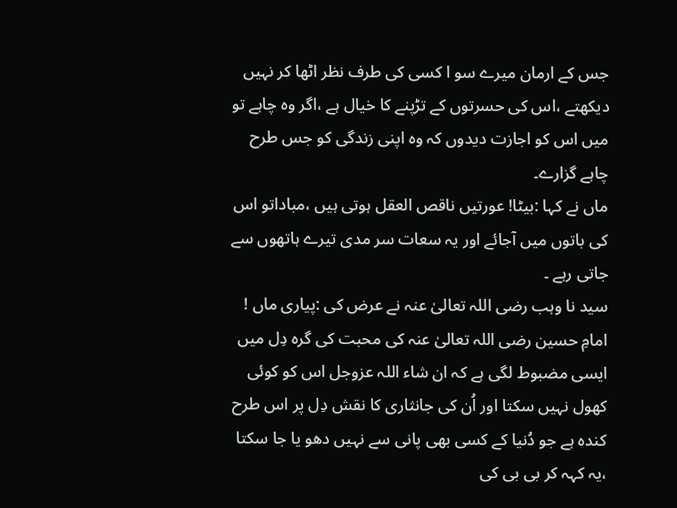جس کے ارمان میرے سو ا کسی کی طرف نظر اٹھا کر نہیں دیکھتے ،اس کی حسرتوں کے تڑپنے کا خیال ہے ،اگر وہ چاہے تو میں اس کو اجازت دیدوں کہ وہ اپنی زندگی کو جس طرح چاہے گزارے۔
ماں نے کہا :بیٹا! عورتیں ناقص العقل ہوتی ہیں ،مباداتو اس کی باتوں میں آجائے اور یہ سعات سر مدی تیرے ہاتھوں سے جاتی رہے ۔
سید نا وہب رضی اللہ تعالیٰ عنہ نے عرض کی :پیاری ماں ! امامِ حسین رضی اللہ تعالیٰ عنہ کی محبت کی گرہ دِل میں ایسی مضبوط لگی ہے کہ ان شاء اللہ عزوجل اس کو کوئی کھول نہیں سکتا اور اُن کی جانثاری کا نقش دِل پر اس طرح کندہ ہے جو دُنیا کے کسی بھی پانی سے نہیں دھو یا جا سکتا ،یہ کہہ کر بی بی کی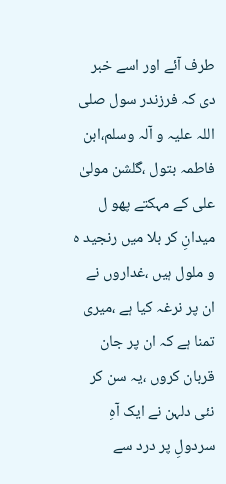طرف آئے اور اسے خبر دی کہ فرزندر سول صلی اللہ علیہ و آلہ وسلم،ابن فاطمہ بتول ،گلشن مولیٰ علی کے مہکتے پھو ل میدانِ کر بلا میں رنجید ہ و ملول ہیں ،غداروں نے ان پر نرغہ کیا ہے ،میری تمنا ہے کہ ان پر جان قربان کروں ،یہ سن کر نئی دلہن نے ایک آہِ سردولِ پر درد سے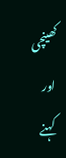کھینچی اور کہنے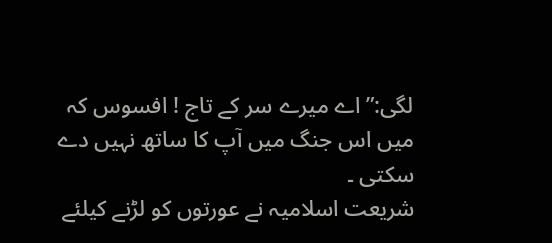لگی:”اے میرے سر کے تاج ! افسوس کہ میں اس جنگ میں آپ کا ساتھ نہیں دے سکتی ۔
شریعت اسلامیہ نے عورتوں کو لڑنے کیلئے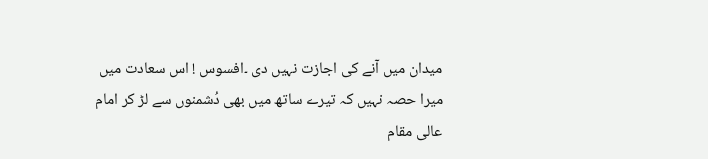میدان میں آنے کی اجازت نہیں دی ۔افسوس ! اس سعادت میں میرا حصہ نہیں کہ تیرے ساتھ میں بھی دُشمنوں سے لڑ کر امام عالی مقام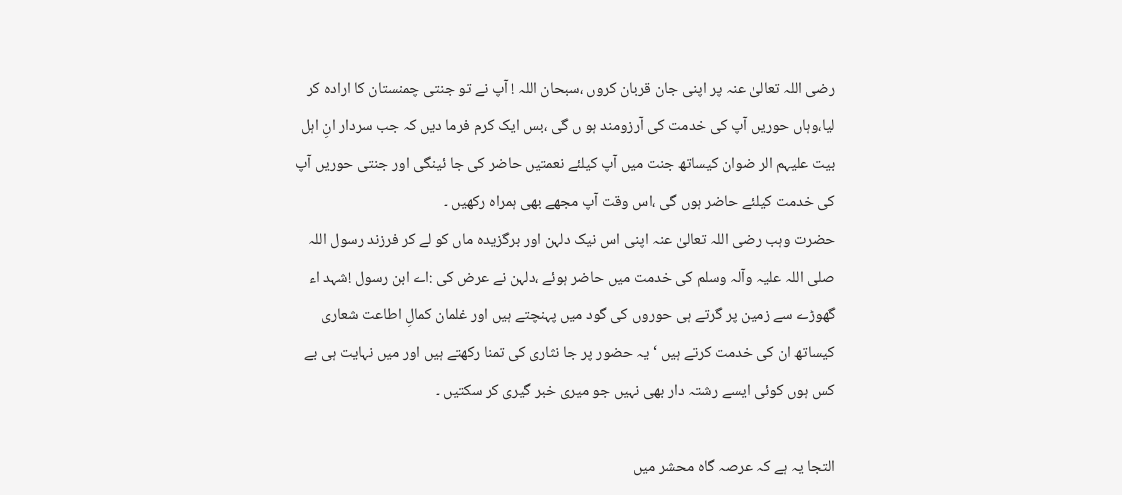رضی اللہ تعالیٰ عنہ پر اپنی جان قربان کروں ،سبحان اللہ ! آپ نے تو جنتی چمنستان کا ارادہ کر لیا،وہاں حوریں آپ کی خدمت کی آرزومند ہو ں گی ،بس ایک کرم فرما دیں کہ جب سردار انِ اہل بیت علیہم الر ضوان کیساتھ جنت میں آپ کیلئے نعمتیں حاضر کی جا ئینگی اور جنتی حوریں آپ کی خدمت کیلئے حاضر ہوں گی ،اس وقت آپ مجھے بھی ہمراہ رکھیں ۔
حضرت وہب رضی اللہ تعالیٰ عنہ اپنی اس نیک دلہن اور برگزیدہ ماں کو لے کر فرزند رسول اللہ صلی اللہ علیہ وآلہ وسلم کی خدمت میں حاضر ہوئے ،دلہن نے عرض کی :اے ابن رسول !شہد اء گھوڑے سے زمین پر گرتے ہی حوروں کی گود میں پہنچتے ہیں اور غلمان کمالِ اطاعت شعاری کیساتھ ان کی خدمت کرتے ہیں ‘یہ حضور پر جا نثاری کی تمنا رکھتے ہیں اور میں نہایت ہی بے کس ہوں کوئی ایسے رشتہ دار بھی نہیں جو میری خبر گیری کر سکتیں ۔

التجا یہ ہے کہ عرصہ گاہ محشر میں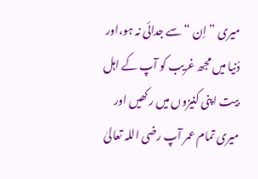میری ”اِن “سے جدائی نہ ہو،اور دُنیا میں مجھ غریب کو آپ کے اہل بیت اپنی کنیزوں میں رکھیں اور میری تمام عمر آپ رضی اللہ تعالیٰ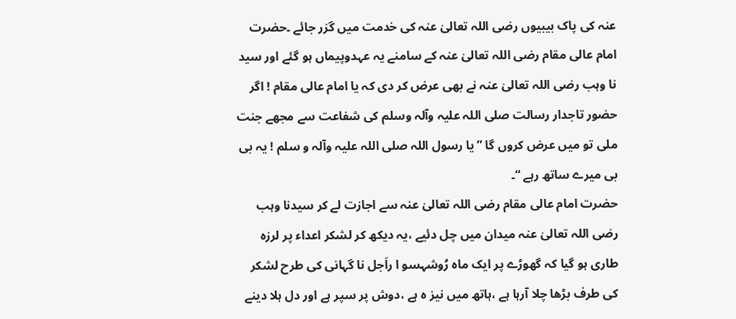عنہ کی پاک بیبیوں رضی اللہ تعالیٰ عنہ کی خدمت میں گزر جائے ۔حضرت امام عالی مقام رضی اللہ تعالیٰ عنہ کے سامنے یہ عہدوپیماں ہو گئے اور سید نا وہب رضی اللہ تعالیٰ عنہ نے بھی عرض کر دی کہ یا امام عالی مقام ! اگر حضور تاجدار رسالت صلی اللہ علیہ وآلہ وسلم کی شفاعت سے مجھے جنت ملی تو میں عرض کروں گا ”یا رسول اللہ صلی اللہ علیہ وآلہ و سلم ! یہ بی بی میرے ساتھ رہے “۔
حضرت امام عالی مقام رضی اللہ تعالیٰ عنہ سے اجازت لے کر سیدنا وہب رضی اللہ تعالیٰ عنہ میدان میں چل دئیے ،یہ دیکھ کر لشکر اعداء پر لرزہ طاری ہو گیا کہ گھوڑے پر ایک ماہ رُوشہسو ا راَجل نا گہانی کی طرح لشکر کی طرف بڑھا چلا آرہا ہے ،ہاتھ میں نیز ہ ہے ،دوش پر سپر ہے اور دل ہلا دینے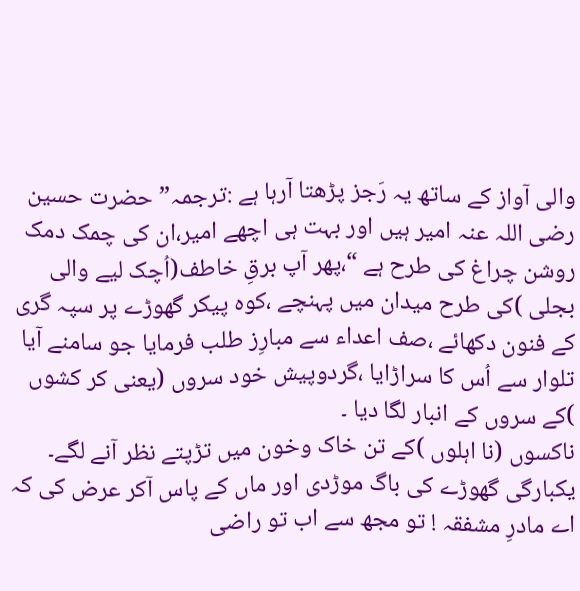والی آواز کے ساتھ یہ رَجز پڑھتا آرہا ہے :ترجمہ”حضرت حسین رضی اللہ عنہ امیر ہیں اور بہت ہی اچھے امیر،ان کی چمک دمک روشن چراغ کی طرح ہے “،پھر آپ برقِ خاطف(اُچک لیے والی بجلی )کی طرح میدان میں پہنچے ،کوہ پیکر گھوڑے پر سپہ گری کے فنون دکھائے ،صف اعداء سے مبارِز طلب فرمایا جو سامنے آیا تلوار سے اُس کا سراڑایا ،گردوپیش خود سروں (یعنی کر کشوں )کے سروں کے انبار لگا دیا ۔
ناکسوں (نا اہلوں )کے تن خاک وخون میں تڑپتے نظر آنے لگے۔
یکبارگی گھوڑے کی باگ موڑدی اور ماں کے پاس آکر عرض کی کہ اے مادرِ مشفقہ ! تو مجھ سے اب تو راضی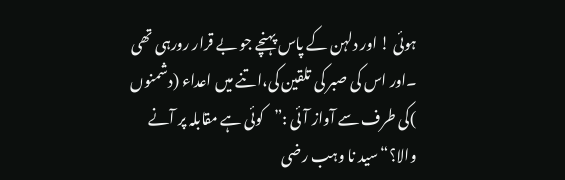ہوئی ! اور دلہن کے پاس پہنچے جو بے قرار رورہی تھی ۔اور اس کی صبر کی تلقین کی،اتنے میں اعداء (دشمنوں )کی طرف سے آواز آئی :”کوئی ہے مقابلہ پر آنے والا؟“سید نا وہب رضی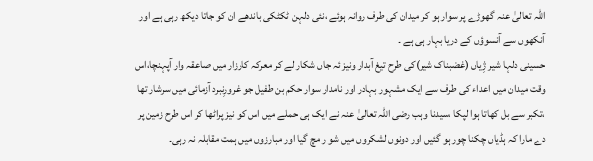اللہ تعالیٰ عنہ گھوڑے پر سوار ہو کر میدان کی طرف روانہ ہوئے ،نئی دلہن ٹکٹکی باندھے ان کو جاتا دیکھ رہی ہے اور آنکھوں سے آنسوؤں کے دریا بہار ہی ہے ۔
حسینی دلہا شیر ژِیاں (غضبناک شیر)کی طرح تیغ آبدار ونیز ئہ جاں شکار لے کر معرکہ کارزار میں صاعقہ وار آپہنچا،اس وقت میدان میں اعداء کی طرف سے ایک مشہور بہادر اور نامدار سوار حکم بن طفیل جو غرورِنبرد آزمائی میں سرشار تھا ،تکبر سے بل کھاتا ہوا لپکا ،سیدنا وہب رضی اللہ تعالیٰ عنہ نے ایک ہی حملے میں اس کو نیز پراٹھا کر اس طرح زمین پر دے مارا کہ ہڈیاں چکنا چور ہو گئیں اور دونوں لشکروں میں شو ر مچ گیا اور مبارزوں میں ہمت مقابلہ نہ رہی۔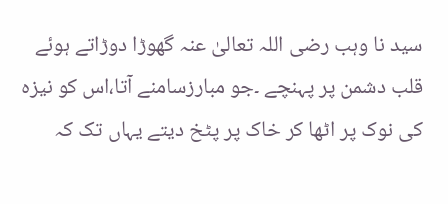سید نا وہب رضی اللہ تعالیٰ عنہ گھوڑا دوڑاتے ہوئے قلب دشمن پر پہنچے ۔جو مبارزسامنے آتا،اس کو نیزہ کی نوک پر اٹھا کر خاک پر پٹخ دیتے یہاں تک کہ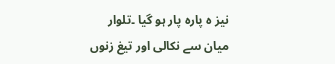نیز ہ پارہ پار ہو گیا ۔تلوار میان سے نکالی اور تیغ زنوں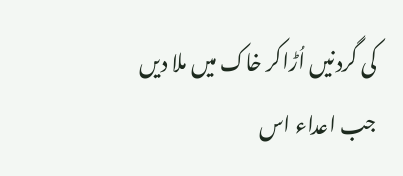کی گردنیں اُڑاکر خاک میں ملا دیں جب اعداء اس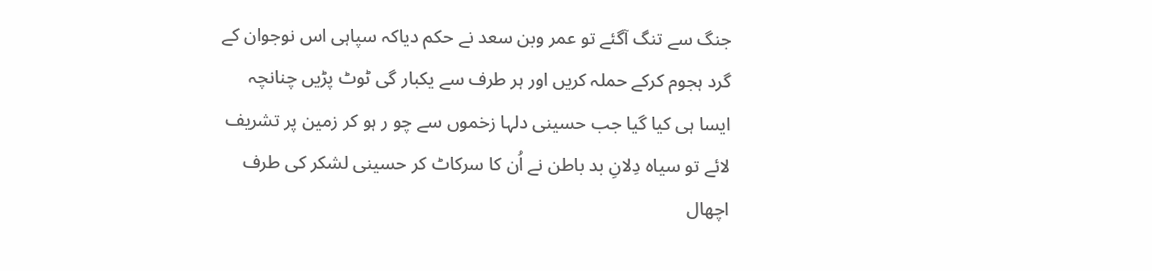جنگ سے تنگ آگئے تو عمر وبن سعد نے حکم دیاکہ سپاہی اس نوجوان کے گرد ہجوم کرکے حملہ کریں اور ہر طرف سے یکبار گی ٹوٹ پڑیں چنانچہ ایسا ہی کیا گیا جب حسینی دلہا زخموں سے چو ر ہو کر زمین پر تشریف لائے تو سیاہ دِلانِ بد باطن نے اُن کا سرکاٹ کر حسینی لشکر کی طرف اچھال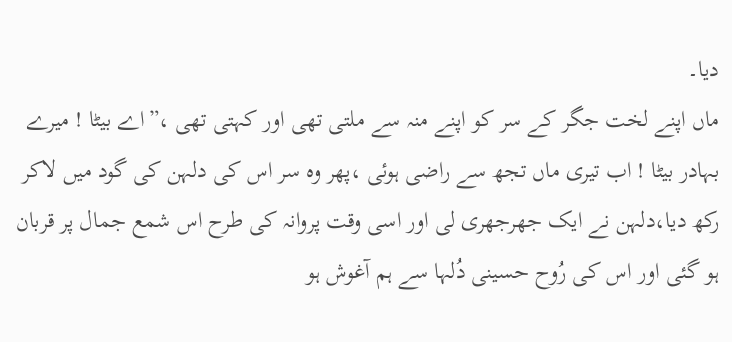دیا۔
ماں اپنے لخت جگر کے سر کو اپنے منہ سے ملتی تھی اور کہتی تھی ،”اے بیٹا ! میرے بہادر بیٹا ! اب تیری ماں تجھ سے راضی ہوئی ،پھر وہ سر اس کی دلہن کی گود میں لاکر رکھ دیا،دلہن نے ایک جھرجھری لی اور اسی وقت پروانہ کی طرح اس شمع جمال پر قربان ہو گئی اور اس کی رُوح حسینی دُلہا سے ہم آغوش ہو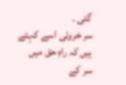گئی ۔
سر خروئی اسے کہتے ہیں کہ راہِ حق میں
سر کے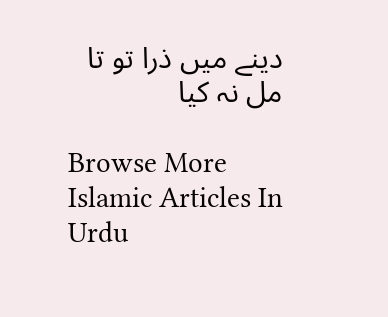دینے میں ذرا تو تا مل نہ کیا

Browse More Islamic Articles In Urdu